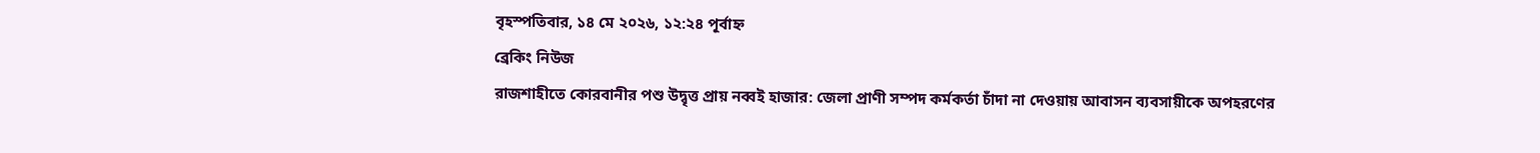বৃহস্পতিবার, ১৪ মে ২০২৬, ১২:২৪ পূর্বাহ্ন
ব্রেকিং নিউজ
রাজশাহীতে কোরবানীর পশু উদ্বৃত্ত প্রায় নব্বই হাজার: জেলা প্রাণী সম্পদ কর্মকর্তা চাঁদা না দেওয়ায় আবাসন ব্যবসায়ীকে অপহরণের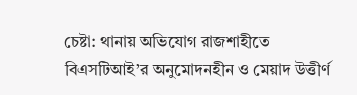চেষ্টা: থানায় অভিযোগ রাজশাহীতে বিএসটিআই’র অনুমোদনহীন ও মেয়াদ উত্তীর্ণ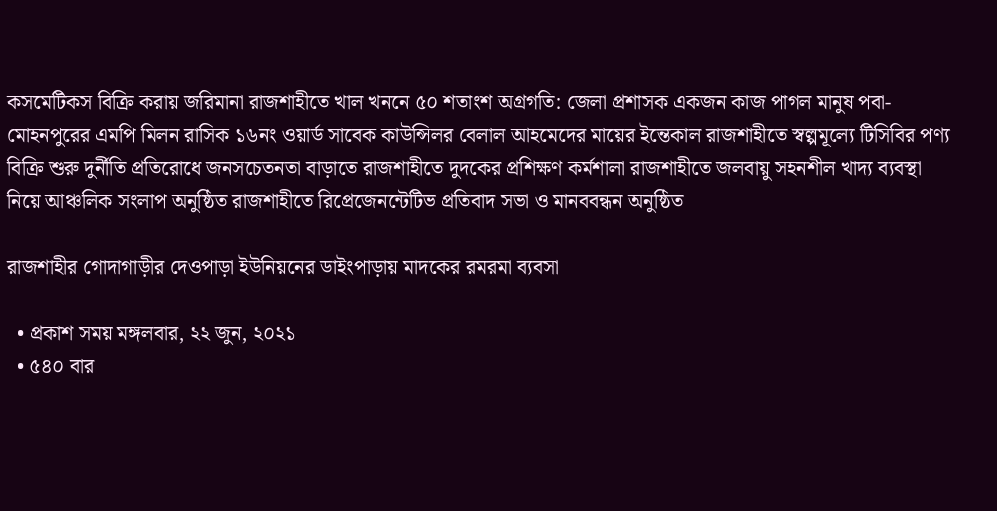কসমেটিকস বিক্রি করায় জরিমানা রাজশাহীতে খাল খননে ৫০ শতাংশ অগ্রগতি: জেলা প্রশাসক একজন কাজ পাগল মানুষ পবা-মোহনপুরের এমপি মিলন রাসিক ১৬নং ওয়ার্ড সাবেক কাউন্সিলর বেলাল আহমেদের মায়ের ইন্তেকাল রাজশাহীতে স্বল্পমূল্যে টিসিবির পণ্য বিক্রি শুরু দুর্নীতি প্রতিরোধে জনসচেতনতা বাড়াতে রাজশাহীতে দুদকের প্রশিক্ষণ কর্মশালা রাজশাহীতে জলবায়ু সহনশীল খাদ্য ব্যবস্থা নিয়ে আঞ্চলিক সংলাপ অনুষ্ঠিত রাজশাহীতে রিপ্রেজেনন্টেটিভ প্রতিবাদ সভা ও মানববন্ধন অনুষ্ঠিত

রাজশাহীর গোদাগাড়ীর দেওপাড়া ইউনিয়নের ডাইংপাড়ায় মাদকের রমরমা ব্যবসা

  • প্রকাশ সময় মঙ্গলবার, ২২ জুন, ২০২১
  • ৫৪০ বার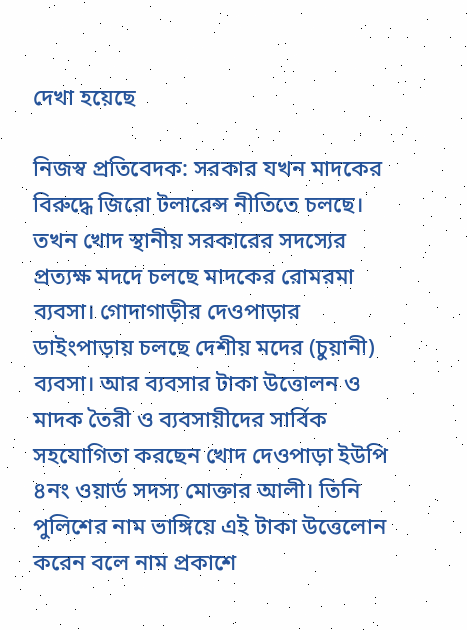দেখা হয়েছে

নিজস্ব প্রতিবেদক: সরকার যখন মাদকের বিরুদ্ধে জিরো টলারেন্স নীতিতে চলছে। তখন খোদ স্থানীয় সরকারের সদস্যের প্রত্যক্ষ মদদে চলছে মাদকের রোমরমা ব্যবসা। গোদাগাড়ীর দেওপাড়ার ডাইংপাড়ায় চলছে দেশীয় মদের (চুয়ানী) ব্যবসা। আর ব্যবসার টাকা উত্তোলন ও মাদক তৈরী ও ব্যবসায়ীদের সার্বিক সহযোগিতা করছেন খোদ দেওপাড়া ইউপি ৪নং ওয়ার্ড সদস্য মোক্তার আলী। তিনি পুলিশের নাম ভাঙ্গিয়ে এই টাকা উত্তেলোন করেন বলে নাম প্রকাশে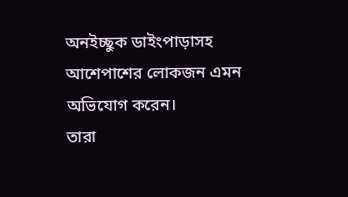অনইচ্ছুক ডাইংপাড়াসহ আশেপাশের লোকজন এমন অভিযোগ করেন।
তারা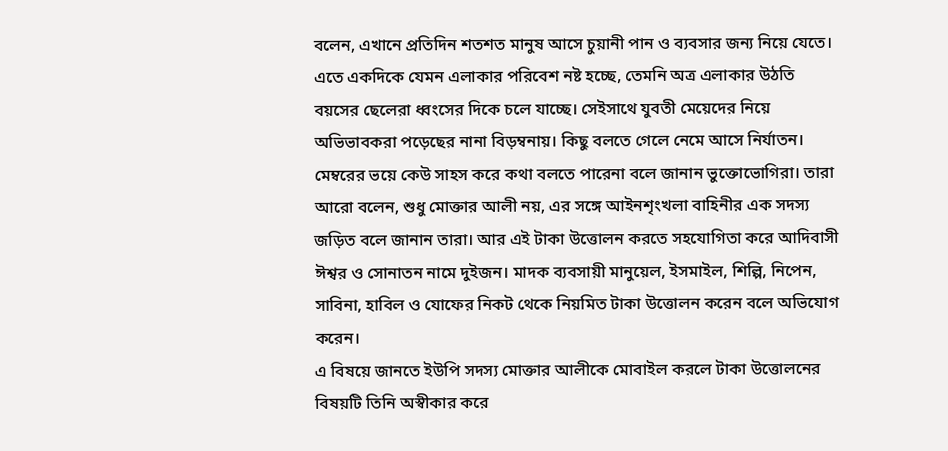বলেন, এখানে প্রতিদিন শতশত মানুষ আসে চুয়ানী পান ও ব্যবসার জন্য নিয়ে যেতে। এতে একদিকে যেমন এলাকার পরিবেশ নষ্ট হচ্ছে, তেমনি অত্র এলাকার উঠতি বয়সের ছেলেরা ধ্বংসের দিকে চলে যাচ্ছে। সেইসাথে যুবতী মেয়েদের নিয়ে অভিভাবকরা পড়েছের নানা বিড়ম্বনায়। কিছু বলতে গেলে নেমে আসে নির্যাতন। মেম্বরের ভয়ে কেউ সাহস করে কথা বলতে পারেনা বলে জানান ভুক্তোভোগিরা। তারা আরো বলেন, শুধু মোক্তার আলী নয়, এর সঙ্গে আইনশৃংখলা বাহিনীর এক সদস্য জড়িত বলে জানান তারা। আর এই টাকা উত্তোলন করতে সহযোগিতা করে আদিবাসী ঈশ্বর ও সোনাতন নামে দুইজন। মাদক ব্যবসায়ী মানুয়েল, ইসমাইল, শিল্পি, নিপেন, সাবিনা, হাবিল ও যোফের নিকট থেকে নিয়মিত টাকা উত্তোলন করেন বলে অভিযোগ করেন।
এ বিষয়ে জানতে ইউপি সদস্য মোক্তার আলীকে মোবাইল করলে টাকা উত্তোলনের বিষয়টি তিনি অস্বীকার করে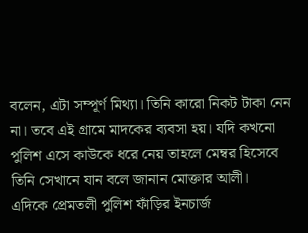বলেন, এটা সম্পূর্ণ মিথ্যা। তিনি কারো নিকট টাকা নেন না। তবে এই গ্রামে মাদকের ব্যবসা হয়। যদি কখনো পুলিশ এসে কাউকে ধরে নেয় তাহলে মেম্বর হিসেবে তিনি সেখানে যান বলে জানান মোক্তার আলী।
এদিকে প্রেমতলী পুলিশ ফাঁড়ির ইনচার্জ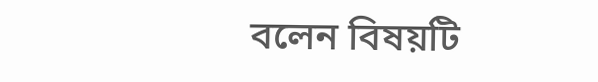বলেন বিষয়টি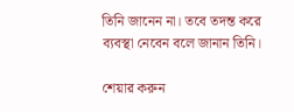তিনি জানেন না। তবে তদন্ত করে ব্যবস্থা নেবেন বলে জানান তিনি।

শেয়ার করুন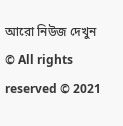আরো নিউজ দেখুন
© All rights reserved © 2021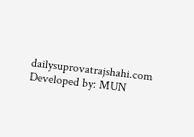dailysuprovatrajshahi.com
Developed by: MUN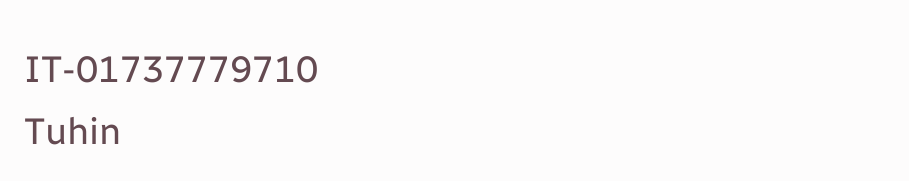IT-01737779710
Tuhin